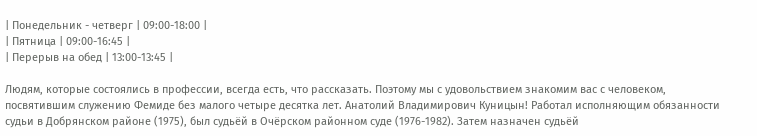| Понедельник - четверг | 09:00-18:00 |
| Пятница | 09:00-16:45 |
| Перерыв на обед | 13:00-13:45 |

Людям, которые состоялись в профессии, всегда есть, что рассказать. Поэтому мы с удовольствием знакомим вас с человеком, посвятившим служению Фемиде без малого четыре десятка лет. Анатолий Владимирович Куницын! Работал исполняющим обязанности судьи в Добрянском районе (1975), был судьёй в Очёрском районном суде (1976-1982). Затем назначен судьёй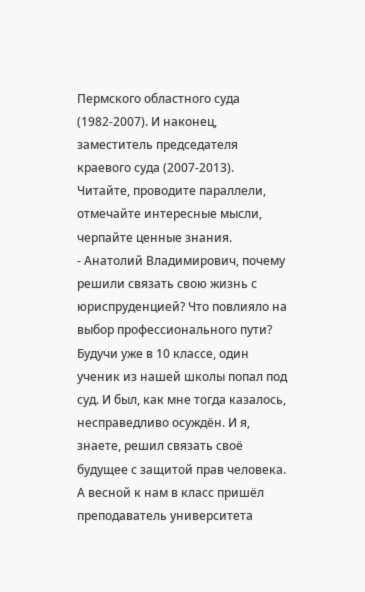Пермского областного суда (1982-2007). И наконец, заместитель председателя краевого суда (2007-2013).
Читайте, проводите параллели, отмечайте интересные мысли, черпайте ценные знания.
- Анатолий Владимирович, почему решили связать свою жизнь с юриспруденцией? Что повлияло на выбор профессионального пути?
Будучи уже в 10 классе, один ученик из нашей школы попал под суд. И был, как мне тогда казалось, несправедливо осуждён. И я, знаете, решил связать своё будущее с защитой прав человека. А весной к нам в класс пришёл преподаватель университета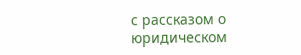с рассказом о юридическом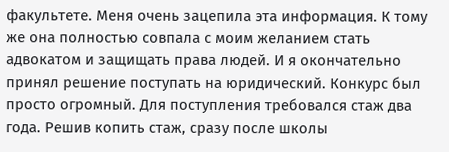факультете. Меня очень зацепила эта информация. К тому же она полностью совпала с моим желанием стать адвокатом и защищать права людей. И я окончательно принял решение поступать на юридический. Конкурс был просто огромный. Для поступления требовался стаж два года. Решив копить стаж, сразу после школы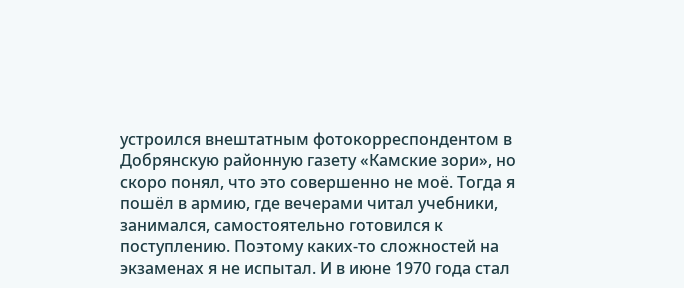устроился внештатным фотокорреспондентом в Добрянскую районную газету «Камские зори», но скоро понял, что это совершенно не моё. Тогда я пошёл в армию, где вечерами читал учебники, занимался, самостоятельно готовился к поступлению. Поэтому каких-то сложностей на экзаменах я не испытал. И в июне 1970 года стал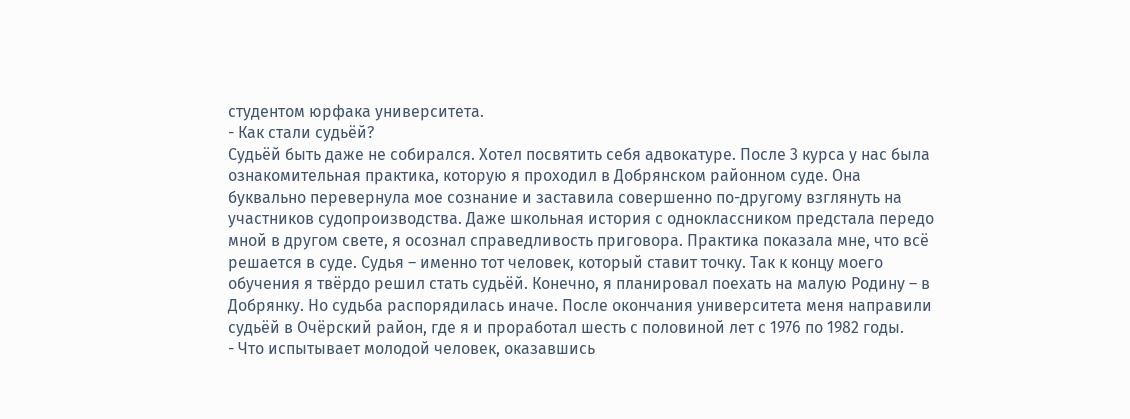студентом юрфака университета.
- Как стали судьёй?
Судьёй быть даже не собирался. Хотел посвятить себя адвокатуре. После 3 курса у нас была ознакомительная практика, которую я проходил в Добрянском районном суде. Она буквально перевернула мое сознание и заставила совершенно по-другому взглянуть на участников судопроизводства. Даже школьная история с одноклассником предстала передо мной в другом свете, я осознал справедливость приговора. Практика показала мне, что всё решается в суде. Судья – именно тот человек, который ставит точку. Так к концу моего обучения я твёрдо решил стать судьёй. Конечно, я планировал поехать на малую Родину – в Добрянку. Но судьба распорядилась иначе. После окончания университета меня направили судьёй в Очёрский район, где я и проработал шесть с половиной лет с 1976 по 1982 годы.
- Что испытывает молодой человек, оказавшись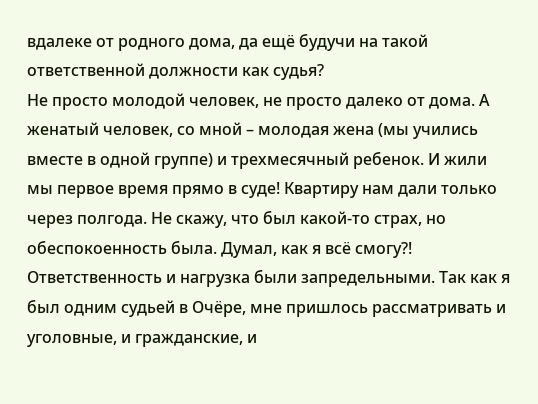вдалеке от родного дома, да ещё будучи на такой ответственной должности как судья?
Не просто молодой человек, не просто далеко от дома. А женатый человек, со мной – молодая жена (мы учились вместе в одной группе) и трехмесячный ребенок. И жили мы первое время прямо в суде! Квартиру нам дали только через полгода. Не скажу, что был какой-то страх, но обеспокоенность была. Думал, как я всё смогу?! Ответственность и нагрузка были запредельными. Так как я был одним судьей в Очёре, мне пришлось рассматривать и уголовные, и гражданские, и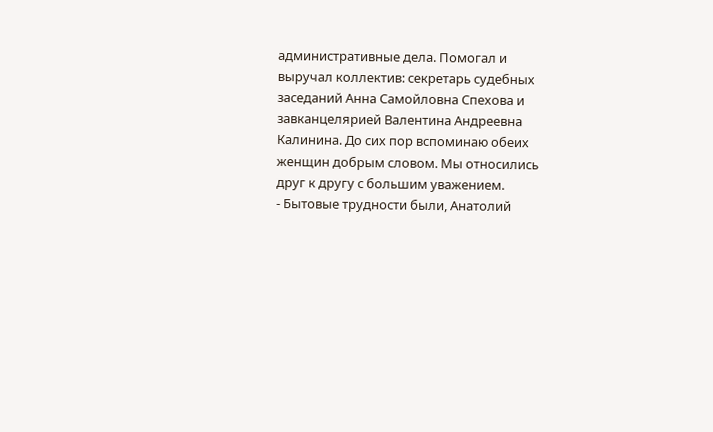административные дела. Помогал и выручал коллектив: секретарь судебных заседаний Анна Самойловна Спехова и завканцелярией Валентина Андреевна Калинина. До сих пор вспоминаю обеих женщин добрым словом. Мы относились друг к другу с большим уважением.
- Бытовые трудности были, Анатолий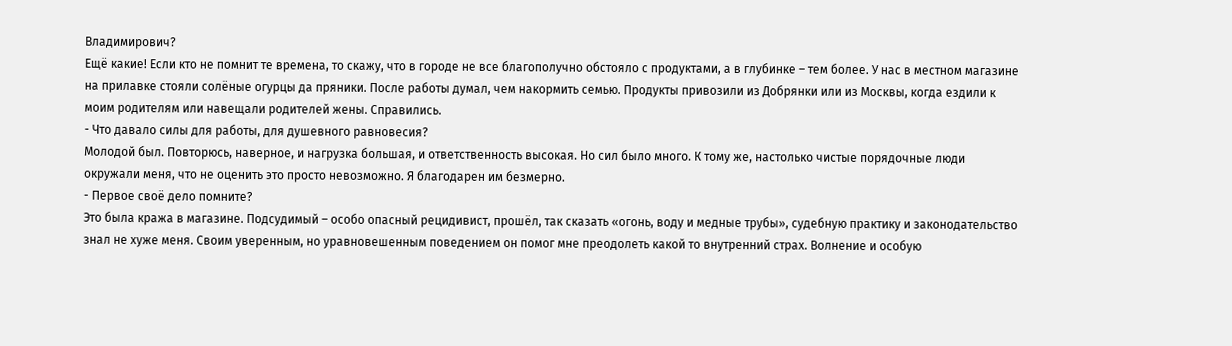Владимирович?
Ещё какие! Если кто не помнит те времена, то скажу, что в городе не все благополучно обстояло с продуктами, а в глубинке – тем более. У нас в местном магазине на прилавке стояли солёные огурцы да пряники. После работы думал, чем накормить семью. Продукты привозили из Добрянки или из Москвы, когда ездили к моим родителям или навещали родителей жены. Справились.
- Что давало силы для работы, для душевного равновесия?
Молодой был. Повторюсь, наверное, и нагрузка большая, и ответственность высокая. Но сил было много. К тому же, настолько чистые порядочные люди окружали меня, что не оценить это просто невозможно. Я благодарен им безмерно.
- Первое своё дело помните?
Это была кража в магазине. Подсудимый – особо опасный рецидивист, прошёл, так сказать «огонь, воду и медные трубы», судебную практику и законодательство знал не хуже меня. Своим уверенным, но уравновешенным поведением он помог мне преодолеть какой то внутренний страх. Волнение и особую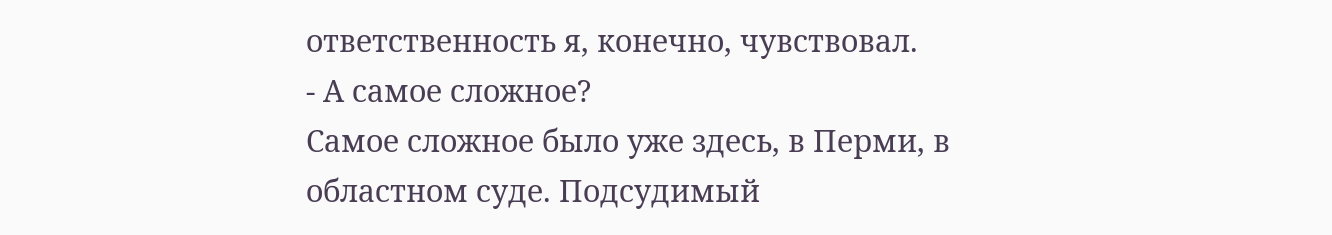ответственность я, конечно, чувствовал.
- А самое сложное?
Самое сложное было уже здесь, в Перми, в областном суде. Подсудимый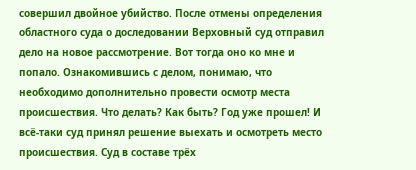совершил двойное убийство. После отмены определения областного суда о доследовании Верховный суд отправил дело на новое рассмотрение. Вот тогда оно ко мне и попало. Ознакомившись с делом, понимаю, что необходимо дополнительно провести осмотр места происшествия. Что делать? Как быть? Год уже прошел! И всё-таки суд принял решение выехать и осмотреть место происшествия. Суд в составе трёх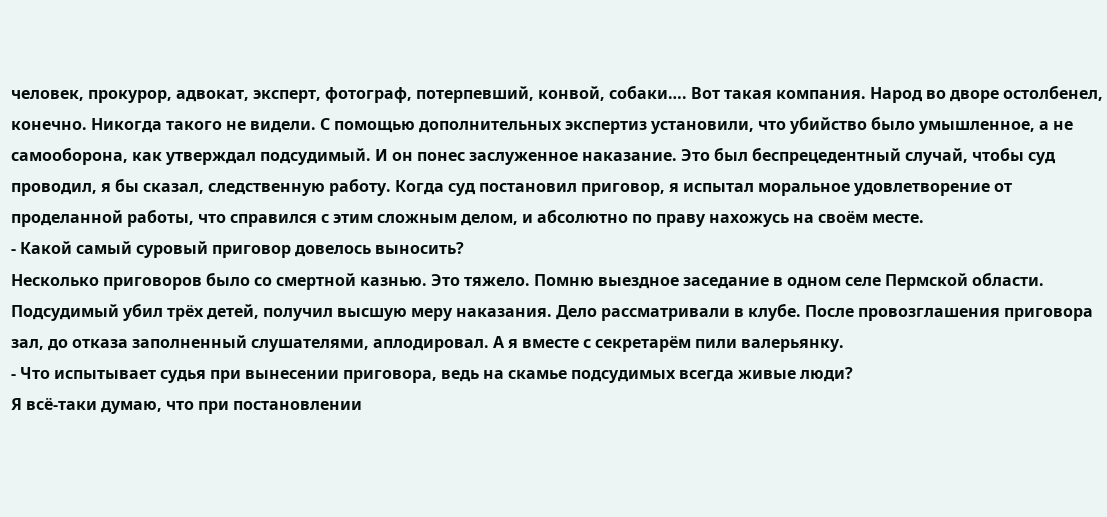человек, прокурор, адвокат, эксперт, фотограф, потерпевший, конвой, собаки…. Вот такая компания. Народ во дворе остолбенел, конечно. Никогда такого не видели. С помощью дополнительных экспертиз установили, что убийство было умышленное, а не самооборона, как утверждал подсудимый. И он понес заслуженное наказание. Это был беспрецедентный случай, чтобы суд проводил, я бы сказал, следственную работу. Когда суд постановил приговор, я испытал моральное удовлетворение от проделанной работы, что справился с этим сложным делом, и абсолютно по праву нахожусь на своём месте.
- Какой самый суровый приговор довелось выносить?
Несколько приговоров было со смертной казнью. Это тяжело. Помню выездное заседание в одном селе Пермской области. Подсудимый убил трёх детей, получил высшую меру наказания. Дело рассматривали в клубе. После провозглашения приговора зал, до отказа заполненный слушателями, аплодировал. А я вместе с секретарём пили валерьянку.
- Что испытывает судья при вынесении приговора, ведь на скамье подсудимых всегда живые люди?
Я всё-таки думаю, что при постановлении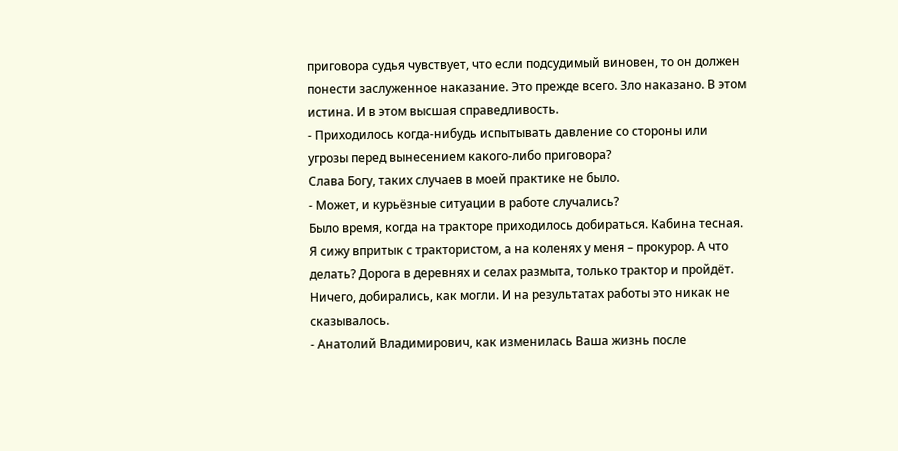приговора судья чувствует, что если подсудимый виновен, то он должен понести заслуженное наказание. Это прежде всего. Зло наказано. В этом истина. И в этом высшая справедливость.
- Приходилось когда-нибудь испытывать давление со стороны или угрозы перед вынесением какого-либо приговора?
Слава Богу, таких случаев в моей практике не было.
- Может, и курьёзные ситуации в работе случались?
Было время, когда на тракторе приходилось добираться. Кабина тесная. Я сижу впритык с трактористом, а на коленях у меня – прокурор. А что делать? Дорога в деревнях и селах размыта, только трактор и пройдёт. Ничего, добирались, как могли. И на результатах работы это никак не сказывалось.
- Анатолий Владимирович, как изменилась Ваша жизнь после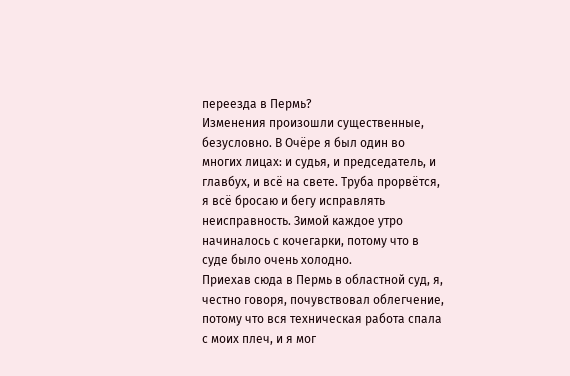переезда в Пермь?
Изменения произошли существенные, безусловно. В Очёре я был один во многих лицах: и судья, и председатель, и главбух, и всё на свете. Труба прорвётся, я всё бросаю и бегу исправлять неисправность. Зимой каждое утро начиналось с кочегарки, потому что в суде было очень холодно.
Приехав сюда в Пермь в областной суд, я, честно говоря, почувствовал облегчение, потому что вся техническая работа спала с моих плеч, и я мог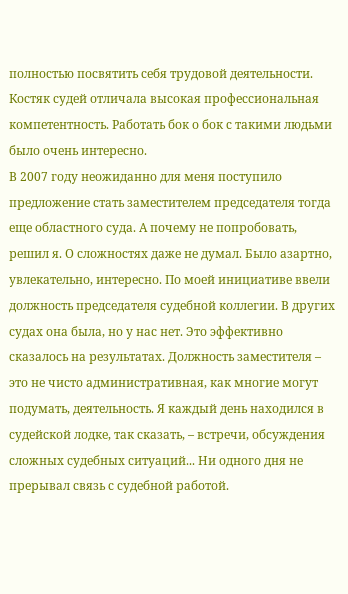полностью посвятить себя трудовой деятельности. Костяк судей отличала высокая профессиональная компетентность. Работать бок о бок с такими людьми было очень интересно.
В 2007 году неожиданно для меня поступило предложение стать заместителем председателя тогда еще областного суда. А почему не попробовать, решил я. О сложностях даже не думал. Было азартно, увлекательно, интересно. По моей инициативе ввели должность председателя судебной коллегии. В других судах она была, но у нас нет. Это эффективно сказалось на результатах. Должность заместителя – это не чисто административная, как многие могут подумать, деятельность. Я каждый день находился в судейской лодке, так сказать, – встречи, обсуждения сложных судебных ситуаций... Ни одного дня не прерывал связь с судебной работой.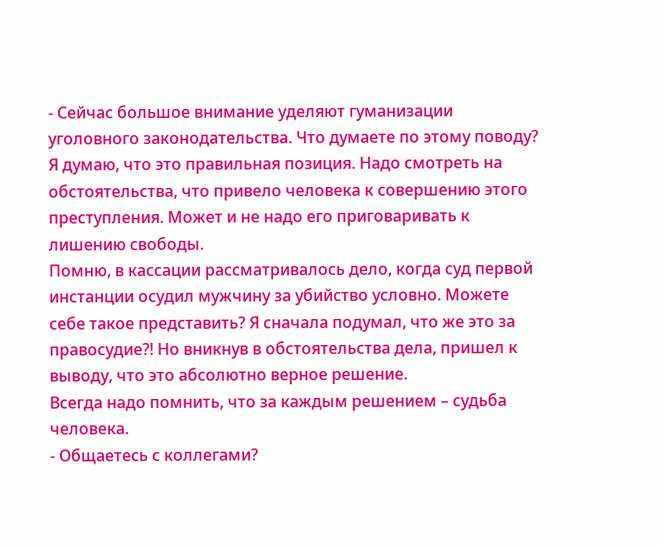- Сейчас большое внимание уделяют гуманизации уголовного законодательства. Что думаете по этому поводу?
Я думаю, что это правильная позиция. Надо смотреть на обстоятельства, что привело человека к совершению этого преступления. Может и не надо его приговаривать к лишению свободы.
Помню, в кассации рассматривалось дело, когда суд первой инстанции осудил мужчину за убийство условно. Можете себе такое представить? Я сначала подумал, что же это за правосудие?! Но вникнув в обстоятельства дела, пришел к выводу, что это абсолютно верное решение.
Всегда надо помнить, что за каждым решением – судьба человека.
- Общаетесь с коллегами?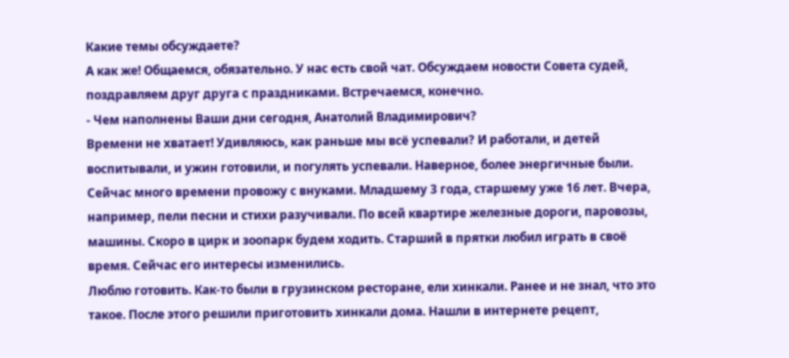Какие темы обсуждаете?
А как же! Общаемся, обязательно. У нас есть свой чат. Обсуждаем новости Совета судей, поздравляем друг друга с праздниками. Встречаемся, конечно.
- Чем наполнены Ваши дни сегодня, Анатолий Владимирович?
Времени не хватает! Удивляюсь, как раньше мы всё успевали? И работали, и детей воспитывали, и ужин готовили, и погулять успевали. Наверное, более энергичные были.
Сейчас много времени провожу с внуками. Младшему 3 года, старшему уже 16 лет. Вчера, например, пели песни и стихи разучивали. По всей квартире железные дороги, паровозы, машины. Скоро в цирк и зоопарк будем ходить. Старший в прятки любил играть в своё время. Сейчас его интересы изменились.
Люблю готовить. Как-то были в грузинском ресторане, ели хинкали. Ранее и не знал, что это такое. После этого решили приготовить хинкали дома. Нашли в интернете рецепт,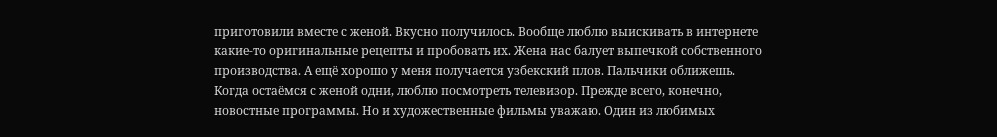приготовили вместе с женой. Вкусно получилось. Вообще люблю выискивать в интернете какие-то оригинальные рецепты и пробовать их. Жена нас балует выпечкой собственного производства. А ещё хорошо у меня получается узбекский плов. Пальчики оближешь.
Когда остаёмся с женой одни, люблю посмотреть телевизор. Прежде всего, конечно, новостные программы. Но и художественные фильмы уважаю. Один из любимых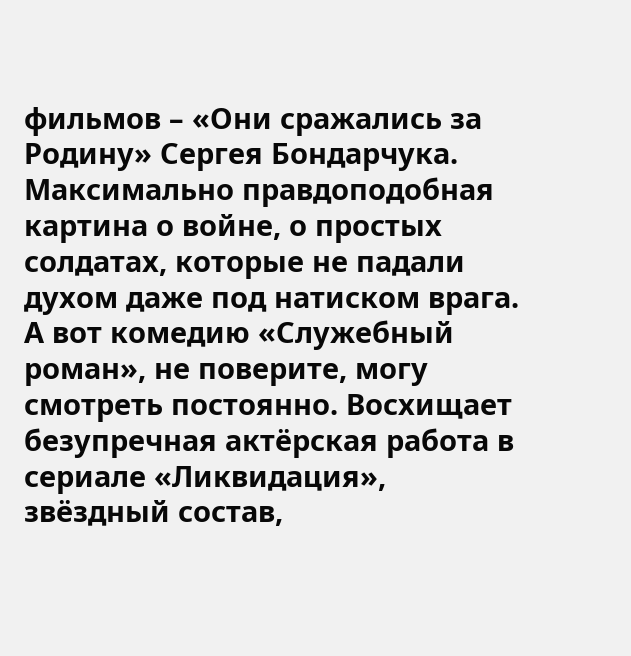фильмов – «Они сражались за Родину» Сергея Бондарчука. Максимально правдоподобная картина о войне, о простых солдатах, которые не падали духом даже под натиском врага. А вот комедию «Служебный роман», не поверите, могу смотреть постоянно. Восхищает безупречная актёрская работа в сериале «Ликвидация», звёздный состав,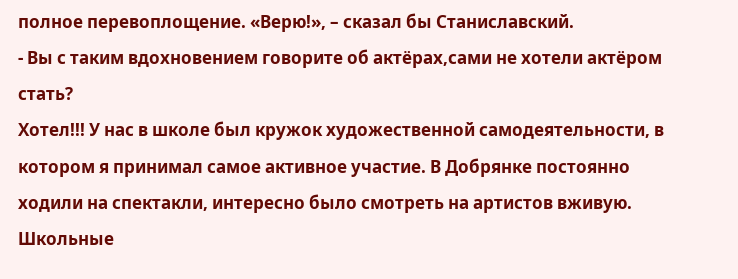полное перевоплощение. «Верю!», – сказал бы Станиславский.
- Вы с таким вдохновением говорите об актёрах,сами не хотели актёром стать?
Хотел!!! У нас в школе был кружок художественной самодеятельности, в котором я принимал самое активное участие. В Добрянке постоянно ходили на спектакли, интересно было смотреть на артистов вживую. Школьные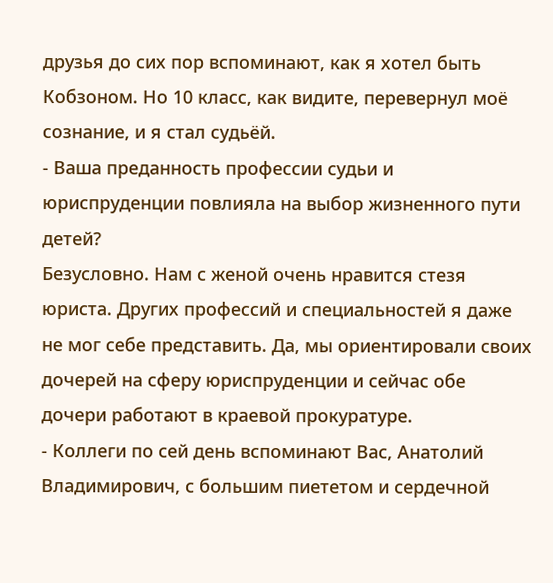друзья до сих пор вспоминают, как я хотел быть Кобзоном. Но 10 класс, как видите, перевернул моё сознание, и я стал судьёй.
- Ваша преданность профессии судьи и юриспруденции повлияла на выбор жизненного пути детей?
Безусловно. Нам с женой очень нравится стезя юриста. Других профессий и специальностей я даже не мог себе представить. Да, мы ориентировали своих дочерей на сферу юриспруденции и сейчас обе дочери работают в краевой прокуратуре.
- Коллеги по сей день вспоминают Вас, Анатолий Владимирович, с большим пиететом и сердечной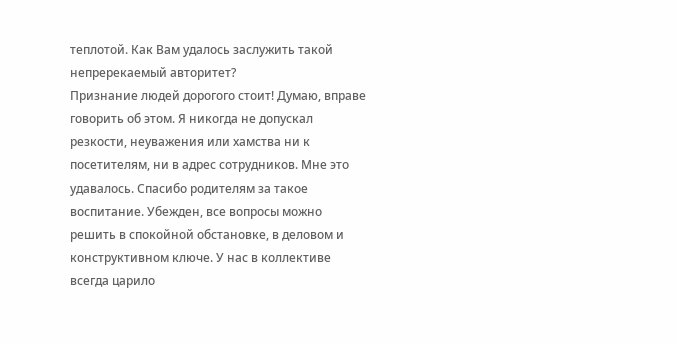теплотой. Как Вам удалось заслужить такой непререкаемый авторитет?
Признание людей дорогого стоит! Думаю, вправе говорить об этом. Я никогда не допускал резкости, неуважения или хамства ни к посетителям, ни в адрес сотрудников. Мне это удавалось. Спасибо родителям за такое воспитание. Убежден, все вопросы можно решить в спокойной обстановке, в деловом и конструктивном ключе. У нас в коллективе всегда царило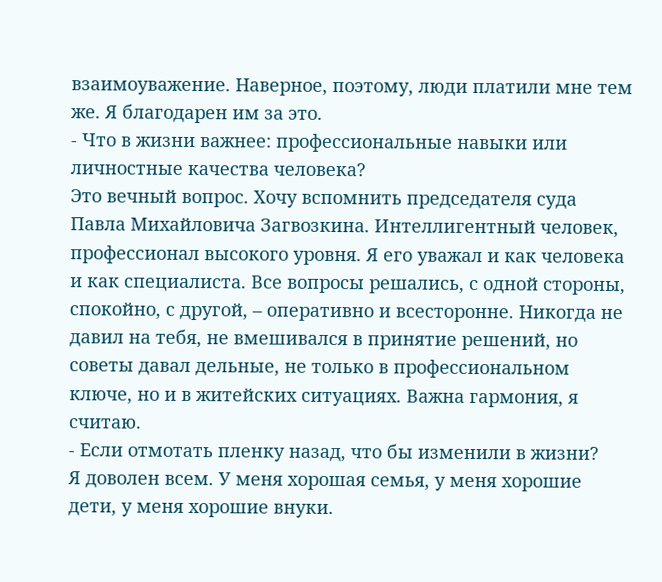взаимоуважение. Наверное, поэтому, люди платили мне тем же. Я благодарен им за это.
- Что в жизни важнее: профессиональные навыки или личностные качества человека?
Это вечный вопрос. Хочу вспомнить председателя суда Павла Михайловича Загвозкина. Интеллигентный человек, профессионал высокого уровня. Я его уважал и как человека и как специалиста. Все вопросы решались, с одной стороны, спокойно, с другой, – оперативно и всесторонне. Никогда не давил на тебя, не вмешивался в принятие решений, но советы давал дельные, не только в профессиональном ключе, но и в житейских ситуациях. Важна гармония, я считаю.
- Если отмотать пленку назад, что бы изменили в жизни?
Я доволен всем. У меня хорошая семья, у меня хорошие дети, у меня хорошие внуки.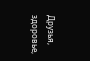Друзья, здоровье,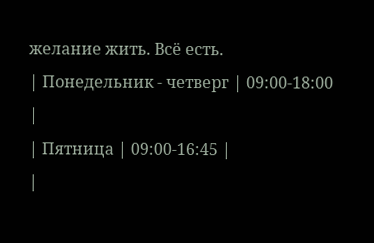желание жить. Всё есть.
| Понедельник - четверг | 09:00-18:00 |
| Пятница | 09:00-16:45 |
|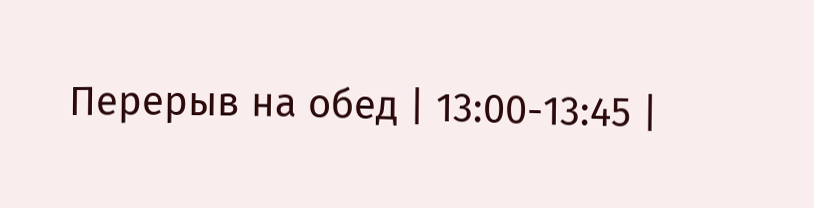Перерыв на обед | 13:00-13:45 |